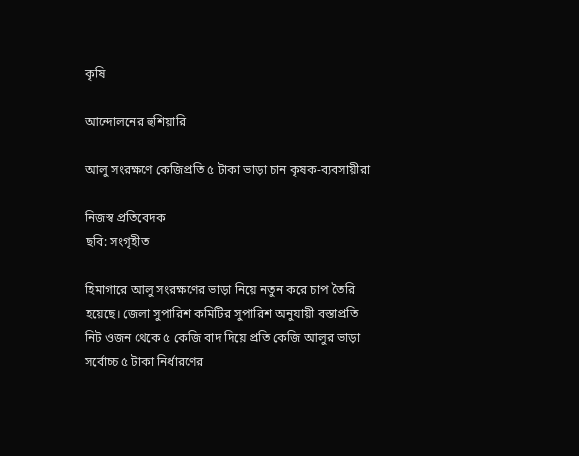কৃষি

আন্দোলনের হুশিয়ারি

আলু সংরক্ষণে কেজিপ্রতি ৫ টাকা ভাড়া চান কৃষক-ব্যবসায়ীরা

নিজস্ব প্রতি‌বেদক
ছবি: সংগৃহীত

হিমাগারে আলু সংরক্ষণের ভাড়া নিয়ে নতুন করে চাপ তৈরি হয়েছে। জেলা সুপারিশ কমিটির সুপারিশ অনুযায়ী বস্তাপ্রতি নিট ওজন থেকে ৫ কেজি বাদ দিয়ে প্রতি কেজি আলুর ভাড়া সর্বোচ্চ ৫ টাকা নির্ধারণের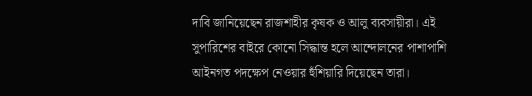দাবি জানিয়েছেন রাজশাহীর কৃষক ও আলু ব্যবসায়ীরা। এই সুপারিশের বাইরে কোনো সিদ্ধান্ত হলে আন্দোলনের পাশাপাশি আইনগত পদক্ষেপ নেওয়ার হুঁশিয়ারি দিয়েছেন তারা।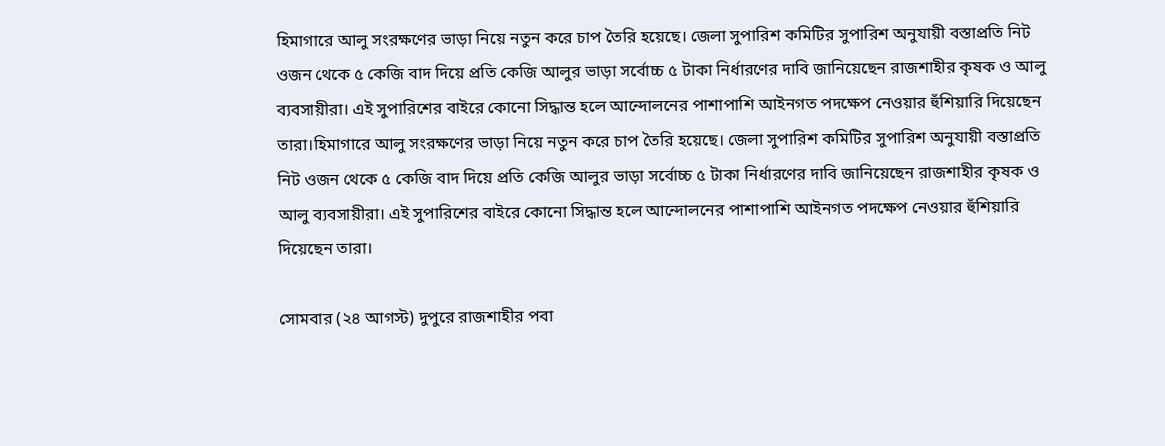হিমাগারে আলু সংরক্ষণের ভাড়া নিয়ে নতুন করে চাপ তৈরি হয়েছে। জেলা সুপারিশ কমিটির সুপারিশ অনুযায়ী বস্তাপ্রতি নিট ওজন থেকে ৫ কেজি বাদ দিয়ে প্রতি কেজি আলুর ভাড়া সর্বোচ্চ ৫ টাকা নির্ধারণের দাবি জানিয়েছেন রাজশাহীর কৃষক ও আলু ব্যবসায়ীরা। এই সুপারিশের বাইরে কোনো সিদ্ধান্ত হলে আন্দোলনের পাশাপাশি আইনগত পদক্ষেপ নেওয়ার হুঁশিয়ারি দিয়েছেন তারা।হিমাগারে আলু সংরক্ষণের ভাড়া নিয়ে নতুন করে চাপ তৈরি হয়েছে। জেলা সুপারিশ কমিটির সুপারিশ অনুযায়ী বস্তাপ্রতি নিট ওজন থেকে ৫ কেজি বাদ দিয়ে প্রতি কেজি আলুর ভাড়া সর্বোচ্চ ৫ টাকা নির্ধারণের দাবি জানিয়েছেন রাজশাহীর কৃষক ও আলু ব্যবসায়ীরা। এই সুপারিশের বাইরে কোনো সিদ্ধান্ত হলে আন্দোলনের পাশাপাশি আইনগত পদক্ষেপ নেওয়ার হুঁশিয়ারি দিয়েছেন তারা।

সোমবার (২৪ আগস্ট) দুপুরে রাজশাহীর পবা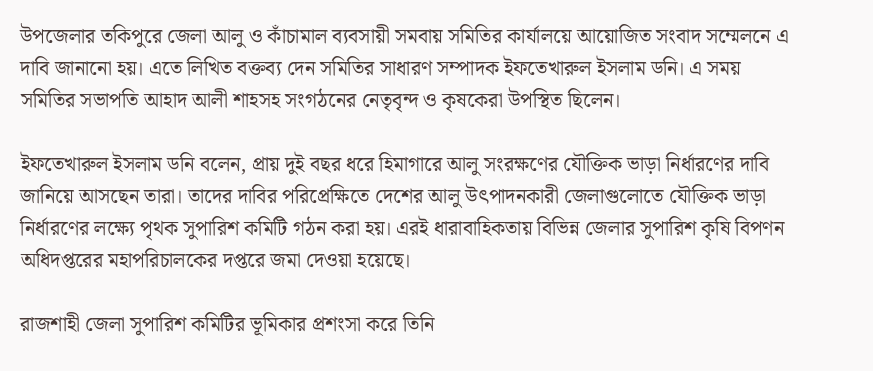উপজেলার তকিপুরে জেলা আলু ও কাঁচামাল ব্যবসায়ী সমবায় সমিতির কার্যালয়ে আয়োজিত সংবাদ সম্মেলনে এ দাবি জানানো হয়। এতে লিখিত বক্তব্য দেন সমিতির সাধারণ সম্পাদক ইফতেখারুল ইসলাম ডনি। এ সময় সমিতির সভাপতি আহাদ আলী শাহসহ সংগঠনের নেতৃবৃন্দ ও কৃষকেরা উপস্থিত ছিলেন।

ইফতেখারুল ইসলাম ডনি বলেন, প্রায় দুই বছর ধরে হিমাগারে আলু সংরক্ষণের যৌক্তিক ভাড়া নির্ধারণের দাবি জানিয়ে আসছেন তারা। তাদের দাবির পরিপ্রেক্ষিতে দেশের আলু উৎপাদনকারী জেলাগুলোতে যৌক্তিক ভাড়া নির্ধারণের লক্ষ্যে পৃথক সুপারিশ কমিটি গঠন করা হয়। এরই ধারাবাহিকতায় বিভিন্ন জেলার সুপারিশ কৃষি বিপণন অধিদপ্তরের মহাপরিচালকের দপ্তরে জমা দেওয়া হয়েছে।

রাজশাহী জেলা সুপারিশ কমিটির ভূমিকার প্রশংসা করে তিনি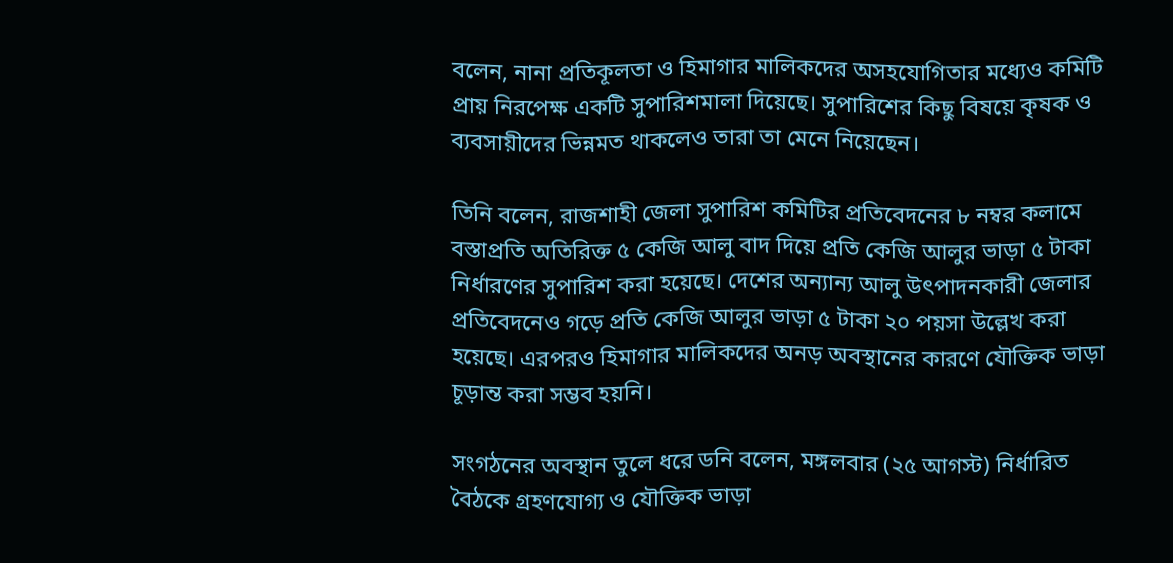বলেন, নানা প্রতিকূলতা ও হিমাগার মালিকদের অসহযোগিতার মধ্যেও কমিটি প্রায় নিরপেক্ষ একটি সুপারিশমালা দিয়েছে। সুপারিশের কিছু বিষয়ে কৃষক ও ব্যবসায়ীদের ভিন্নমত থাকলেও তারা তা মেনে নিয়েছেন।

তিনি বলেন, রাজশাহী জেলা সুপারিশ কমিটির প্রতিবেদনের ৮ নম্বর কলামে বস্তাপ্রতি অতিরিক্ত ৫ কেজি আলু বাদ দিয়ে প্রতি কেজি আলুর ভাড়া ৫ টাকা নির্ধারণের সুপারিশ করা হয়েছে। দেশের অন্যান্য আলু উৎপাদনকারী জেলার প্রতিবেদনেও গড়ে প্রতি কেজি আলুর ভাড়া ৫ টাকা ২০ পয়সা উল্লেখ করা হয়েছে। এরপরও হিমাগার মালিকদের অনড় অবস্থানের কারণে যৌক্তিক ভাড়া চূড়ান্ত করা সম্ভব হয়নি।

সংগঠনের অবস্থান তুলে ধরে ডনি বলেন, মঙ্গলবার (২৫ আগস্ট) নির্ধারিত বৈঠকে গ্রহণযোগ্য ও যৌক্তিক ভাড়া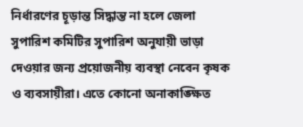নির্ধারণের চূড়ান্ত সিদ্ধান্ত না হলে জেলা সুপারিশ কমিটির সুপারিশ অনুযায়ী ভাড়া দেওয়ার জন্য প্রয়োজনীয় ব্যবস্থা নেবেন কৃষক ও ব্যবসায়ীরা। এতে কোনো অনাকাঙ্ক্ষিত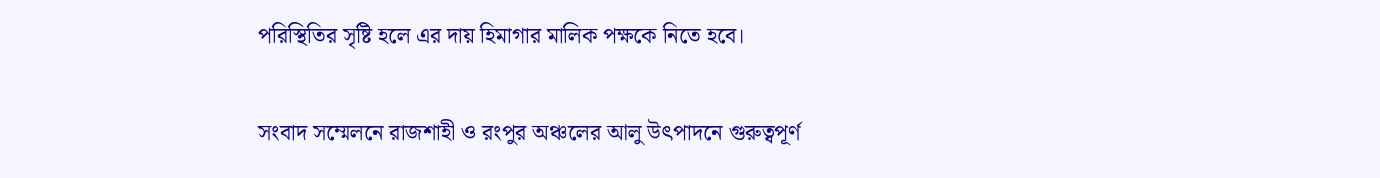পরিস্থিতির সৃষ্টি হলে এর দায় হিমাগার মালিক পক্ষকে নিতে হবে।

সংবাদ সম্মেলনে রাজশাহী ও রংপুর অঞ্চলের আলু উৎপাদনে গুরুত্বপূর্ণ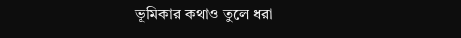ভূমিকার কথাও তুলে ধরা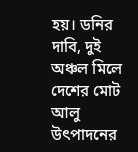হয়। ডনির দাবি, দুই অঞ্চল মিলে দেশের মোট আলু উৎপাদনের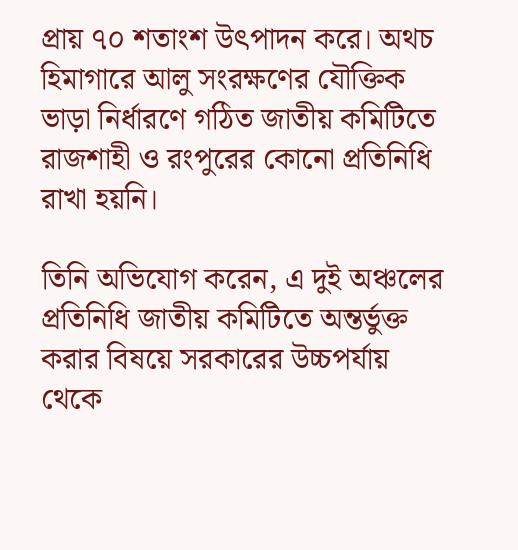প্রায় ৭০ শতাংশ উৎপাদন করে। অথচ হিমাগারে আলু সংরক্ষণের যৌক্তিক ভাড়া নির্ধারণে গঠিত জাতীয় কমিটিতে রাজশাহী ও রংপুরের কোনো প্রতিনিধি রাখা হয়নি।

তিনি অভিযোগ করেন, এ দুই অঞ্চলের প্রতিনিধি জাতীয় কমিটিতে অন্তর্ভুক্ত করার বিষয়ে সরকারের উচ্চপর্যায় থেকে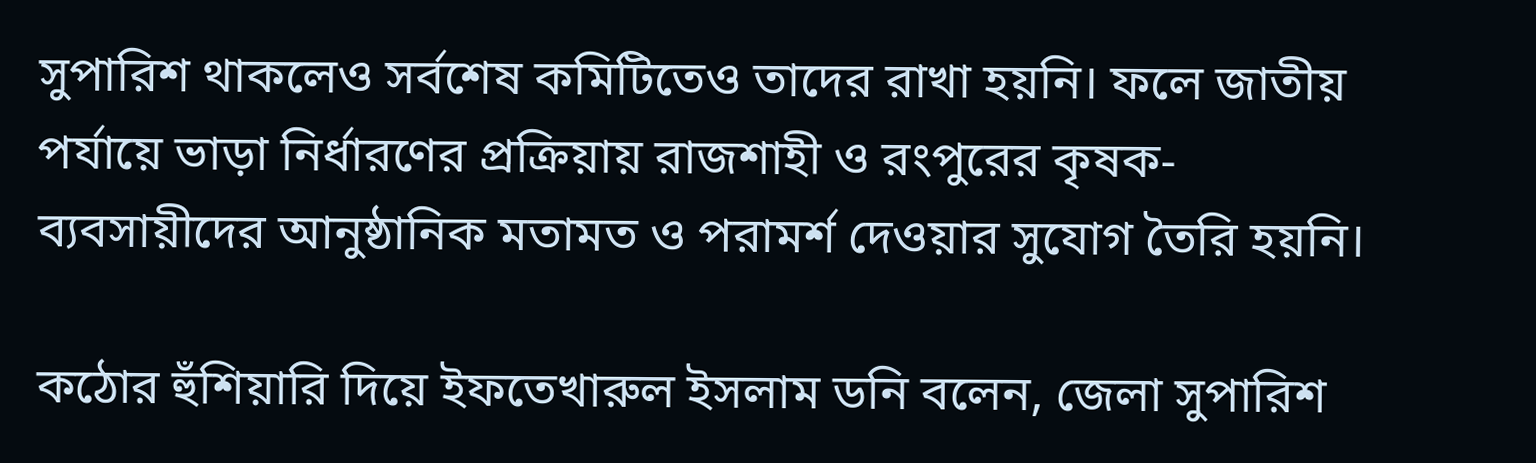সুপারিশ থাকলেও সর্বশেষ কমিটিতেও তাদের রাখা হয়নি। ফলে জাতীয় পর্যায়ে ভাড়া নির্ধারণের প্রক্রিয়ায় রাজশাহী ও রংপুরের কৃষক-ব্যবসায়ীদের আনুষ্ঠানিক মতামত ও পরামর্শ দেওয়ার সুযোগ তৈরি হয়নি।

কঠোর হুঁশিয়ারি দিয়ে ইফতেখারুল ইসলাম ডনি বলেন, জেলা সুপারিশ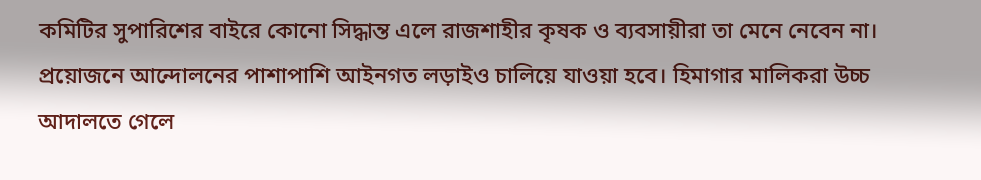কমিটির সুপারিশের বাইরে কোনো সিদ্ধান্ত এলে রাজশাহীর কৃষক ও ব্যবসায়ীরা তা মেনে নেবেন না। প্রয়োজনে আন্দোলনের পাশাপাশি আইনগত লড়াইও চালিয়ে যাওয়া হবে। হিমাগার মালিকরা উচ্চ আদালতে গেলে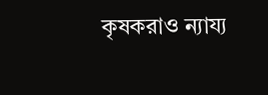কৃষকরাও ন্যায্য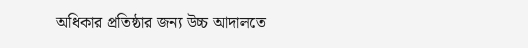অধিকার প্রতিষ্ঠার জন্য উচ্চ আদালতে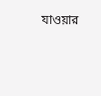যাওয়ার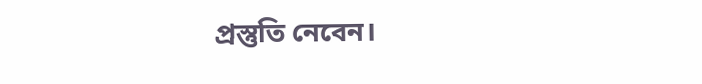প্রস্তুতি নেবেন।